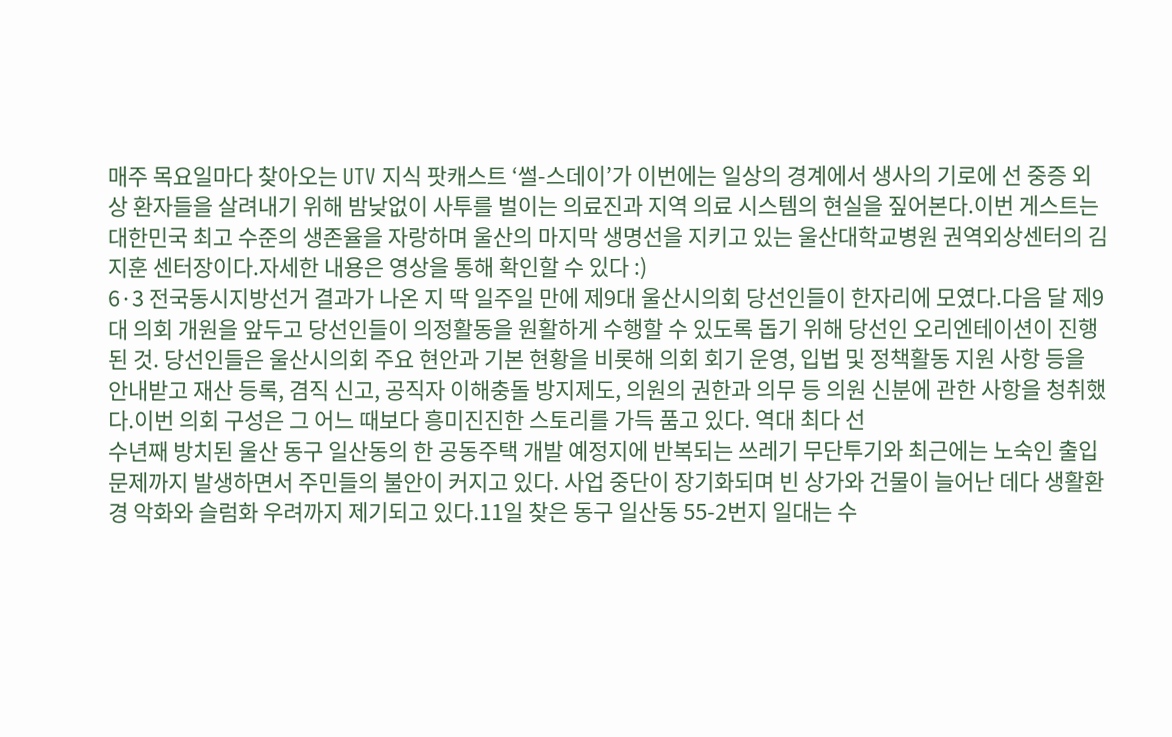매주 목요일마다 찾아오는 UTV 지식 팟캐스트 ‘썰-스데이’가 이번에는 일상의 경계에서 생사의 기로에 선 중증 외상 환자들을 살려내기 위해 밤낮없이 사투를 벌이는 의료진과 지역 의료 시스템의 현실을 짚어본다.이번 게스트는 대한민국 최고 수준의 생존율을 자랑하며 울산의 마지막 생명선을 지키고 있는 울산대학교병원 권역외상센터의 김지훈 센터장이다.자세한 내용은 영상을 통해 확인할 수 있다 :)
6·3 전국동시지방선거 결과가 나온 지 딱 일주일 만에 제9대 울산시의회 당선인들이 한자리에 모였다.다음 달 제9대 의회 개원을 앞두고 당선인들이 의정활동을 원활하게 수행할 수 있도록 돕기 위해 당선인 오리엔테이션이 진행된 것. 당선인들은 울산시의회 주요 현안과 기본 현황을 비롯해 의회 회기 운영, 입법 및 정책활동 지원 사항 등을 안내받고 재산 등록, 겸직 신고, 공직자 이해충돌 방지제도, 의원의 권한과 의무 등 의원 신분에 관한 사항을 청취했다.이번 의회 구성은 그 어느 때보다 흥미진진한 스토리를 가득 품고 있다. 역대 최다 선
수년째 방치된 울산 동구 일산동의 한 공동주택 개발 예정지에 반복되는 쓰레기 무단투기와 최근에는 노숙인 출입 문제까지 발생하면서 주민들의 불안이 커지고 있다. 사업 중단이 장기화되며 빈 상가와 건물이 늘어난 데다 생활환경 악화와 슬럼화 우려까지 제기되고 있다.11일 찾은 동구 일산동 55-2번지 일대는 수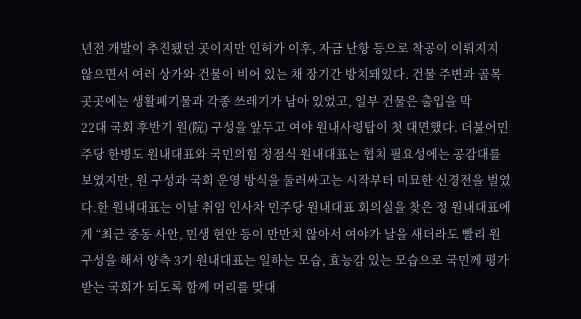년전 개발이 추진됐던 곳이지만 인허가 이후, 자금 난항 등으로 착공이 이뤄지지 않으면서 여러 상가와 건물이 비어 있는 채 장기간 방치돼있다. 건물 주변과 골목 곳곳에는 생활폐기물과 각종 쓰레기가 남아 있었고, 일부 건물은 출입을 막
22대 국회 후반기 원(院) 구성을 앞두고 여야 원내사령탑이 첫 대면했다. 더불어민주당 한병도 원내대표와 국민의힘 정점식 원내대표는 협치 필요성에는 공감대를 보였지만, 원 구성과 국회 운영 방식을 둘러싸고는 시작부터 미묘한 신경전을 벌였다.한 원내대표는 이날 취임 인사차 민주당 원내대표 회의실을 찾은 정 원내대표에게 “최근 중동 사안, 민생 현안 등이 만만치 않아서 여야가 날을 새더라도 빨리 원 구성을 해서 양측 3기 원내대표는 일하는 모습, 효능감 있는 모습으로 국민께 평가받는 국회가 되도록 함께 머리를 맞대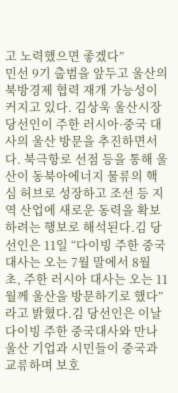고 노력했으면 좋겠다”
민선 9기 출범을 앞두고 울산의 북방경제 협력 재개 가능성이 커지고 있다. 김상욱 울산시장 당선인이 주한 러시아·중국 대사의 울산 방문을 추진하면서다. 북극항로 선점 등을 통해 울산이 동북아에너지 물류의 핵심 허브로 성장하고 조선 등 지역 산업에 새로운 동력을 확보하려는 행보로 해석된다.김 당선인은 11일 “다이빙 주한 중국대사는 오는 7월 말에서 8월 초, 주한 러시아 대사는 오는 11월께 울산을 방문하기로 했다”라고 밝혔다.김 당선인은 이날 다이빙 주한 중국대사와 만나 울산 기업과 시민들이 중국과 교류하며 보호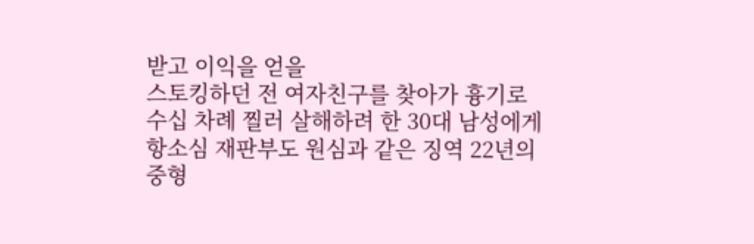받고 이익을 얻을
스토킹하던 전 여자친구를 찾아가 흉기로 수십 차례 찔러 살해하려 한 30대 남성에게 항소심 재판부도 원심과 같은 징역 22년의 중형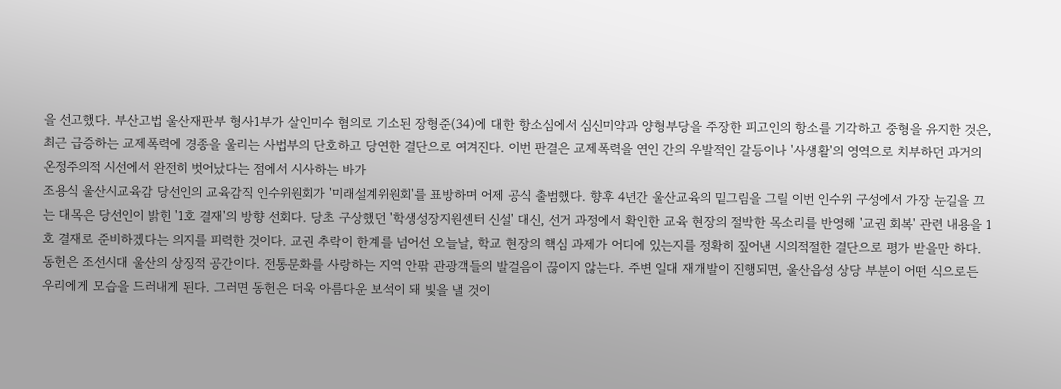을 선고했다. 부산고법 울산재판부 형사1부가 살인미수 혐의로 기소된 장형준(34)에 대한 항소심에서 심신미약과 양형부당을 주장한 피고인의 항소를 기각하고 중형을 유지한 것은, 최근 급증하는 교제폭력에 경종을 울리는 사법부의 단호하고 당연한 결단으로 여겨진다. 이번 판결은 교제폭력을 연인 간의 우발적인 갈등이나 '사생활'의 영역으로 치부하던 과거의 온정주의적 시선에서 완전히 벗어났다는 점에서 시사하는 바가
조용식 울산시교육감 당선인의 교육감직 인수위원회가 '미래설계위원회'를 표방하며 어제 공식 출범했다. 향후 4년간 울산교육의 밑그림을 그릴 이번 인수위 구성에서 가장 눈길을 끄는 대목은 당선인이 밝힌 '1호 결재'의 방향 선회다. 당초 구상했던 '학생성장지원센터 신설' 대신, 선거 과정에서 확인한 교육 현장의 절박한 목소리를 반영해 '교권 회복' 관련 내용을 1호 결재로 준비하겠다는 의지를 피력한 것이다. 교권 추락이 한계를 넘어선 오늘날, 학교 현장의 핵심 과제가 어디에 있는지를 정확히 짚어낸 시의적절한 결단으로 평가 받을만 하다.
동헌은 조선시대 울산의 상징적 공간이다. 전통문화를 사랑하는 지역 안팎 관광객들의 발걸음이 끊이지 않는다. 주변 일대 재개발이 진행되면, 울산읍성 상당 부분이 어떤 식으로든 우리에게 모습을 드러내게 된다. 그러면 동헌은 더욱 아름다운 보석이 돼 빛을 낼 것이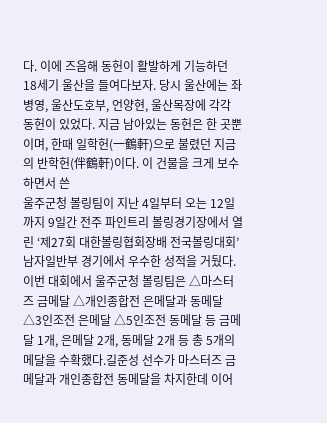다. 이에 즈음해 동헌이 활발하게 기능하던 18세기 울산을 들여다보자. 당시 울산에는 좌병영, 울산도호부, 언양현, 울산목장에 각각 동헌이 있었다. 지금 남아있는 동헌은 한 곳뿐이며, 한때 일학헌(一鶴軒)으로 불렸던 지금의 반학헌(伴鶴軒)이다. 이 건물을 크게 보수하면서 쓴
울주군청 볼링팀이 지난 4일부터 오는 12일까지 9일간 전주 파인트리 볼링경기장에서 열린 ‘제27회 대한볼링협회장배 전국볼링대회’ 남자일반부 경기에서 우수한 성적을 거뒀다.이번 대회에서 울주군청 볼링팀은 △마스터즈 금메달 △개인종합전 은메달과 동메달 △3인조전 은메달 △5인조전 동메달 등 금메달 1개, 은메달 2개, 동메달 2개 등 총 5개의 메달을 수확했다.길준성 선수가 마스터즈 금메달과 개인종합전 동메달을 차지한데 이어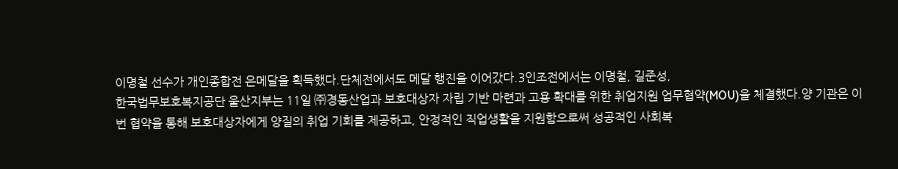이명철 선수가 개인종합전 은메달을 획득했다.단체전에서도 메달 행진을 이어갔다.3인조전에서는 이명철, 길준성,
한국법무보호복지공단 울산지부는 11일 ㈜경동산업과 보호대상자 자립 기반 마련과 고용 확대를 위한 취업지원 업무협약(MOU)을 체결했다.양 기관은 이번 협약을 통해 보호대상자에게 양질의 취업 기회를 제공하고, 안정적인 직업생활을 지원함으로써 성공적인 사회복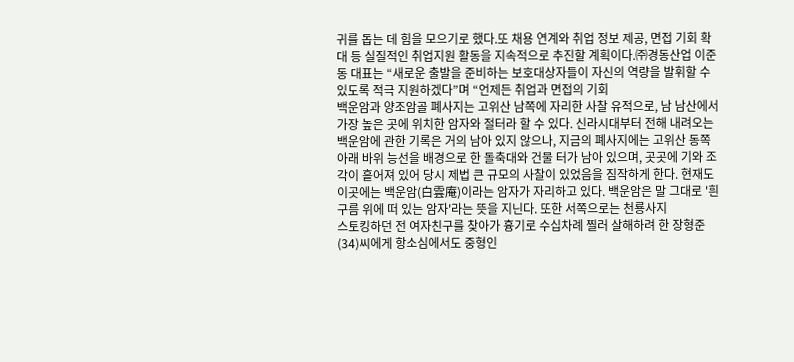귀를 돕는 데 힘을 모으기로 했다.또 채용 연계와 취업 정보 제공, 면접 기회 확대 등 실질적인 취업지원 활동을 지속적으로 추진할 계획이다.㈜경동산업 이준동 대표는 “새로운 출발을 준비하는 보호대상자들이 자신의 역량을 발휘할 수 있도록 적극 지원하겠다”며 “언제든 취업과 면접의 기회
백운암과 양조암골 폐사지는 고위산 남쪽에 자리한 사찰 유적으로, 남 남산에서 가장 높은 곳에 위치한 암자와 절터라 할 수 있다. 신라시대부터 전해 내려오는 백운암에 관한 기록은 거의 남아 있지 않으나, 지금의 폐사지에는 고위산 동쪽 아래 바위 능선을 배경으로 한 돌축대와 건물 터가 남아 있으며, 곳곳에 기와 조각이 흩어져 있어 당시 제법 큰 규모의 사찰이 있었음을 짐작하게 한다. 현재도 이곳에는 백운암(白雲庵)이라는 암자가 자리하고 있다. 백운암은 말 그대로 '흰 구름 위에 떠 있는 암자'라는 뜻을 지닌다. 또한 서쪽으로는 천룡사지
스토킹하던 전 여자친구를 찾아가 흉기로 수십차례 찔러 살해하려 한 장형준(34)씨에게 항소심에서도 중형인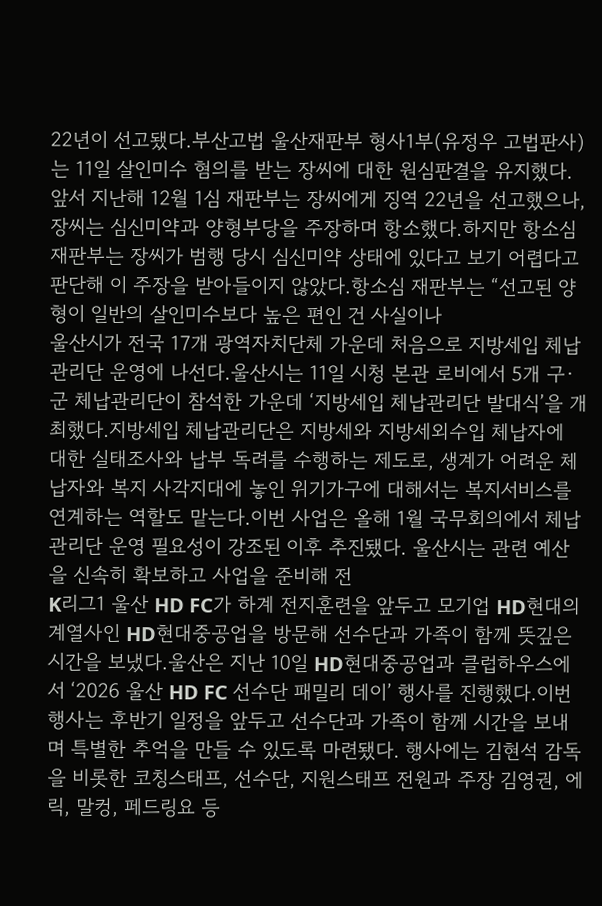22년이 선고됐다.부산고법 울산재판부 형사1부(유정우 고법판사)는 11일 살인미수 혐의를 받는 장씨에 대한 원심판결을 유지했다.앞서 지난해 12월 1심 재판부는 장씨에게 징역 22년을 선고했으나, 장씨는 심신미약과 양형부당을 주장하며 항소했다.하지만 항소심 재판부는 장씨가 범행 당시 심신미약 상태에 있다고 보기 어렵다고 판단해 이 주장을 받아들이지 않았다.항소심 재판부는 “선고된 양형이 일반의 살인미수보다 높은 편인 건 사실이나
울산시가 전국 17개 광역자치단체 가운데 처음으로 지방세입 체납관리단 운영에 나선다.울산시는 11일 시청 본관 로비에서 5개 구·군 체납관리단이 참석한 가운데 ‘지방세입 체납관리단 발대식’을 개최했다.지방세입 체납관리단은 지방세와 지방세외수입 체납자에 대한 실태조사와 납부 독려를 수행하는 제도로, 생계가 어려운 체납자와 복지 사각지대에 놓인 위기가구에 대해서는 복지서비스를 연계하는 역할도 맡는다.이번 사업은 올해 1월 국무회의에서 체납관리단 운영 필요성이 강조된 이후 추진됐다. 울산시는 관련 예산을 신속히 확보하고 사업을 준비해 전
K리그1 울산 HD FC가 하계 전지훈련을 앞두고 모기업 HD현대의 계열사인 HD현대중공업을 방문해 선수단과 가족이 함께 뜻깊은 시간을 보냈다.울산은 지난 10일 HD현대중공업과 클럽하우스에서 ‘2026 울산 HD FC 선수단 패밀리 데이’ 행사를 진행했다.이번 행사는 후반기 일정을 앞두고 선수단과 가족이 함께 시간을 보내며 특별한 추억을 만들 수 있도록 마련됐다. 행사에는 김현석 감독을 비롯한 코칭스태프, 선수단, 지원스태프 전원과 주장 김영권, 에릭, 말컹, 페드링요 등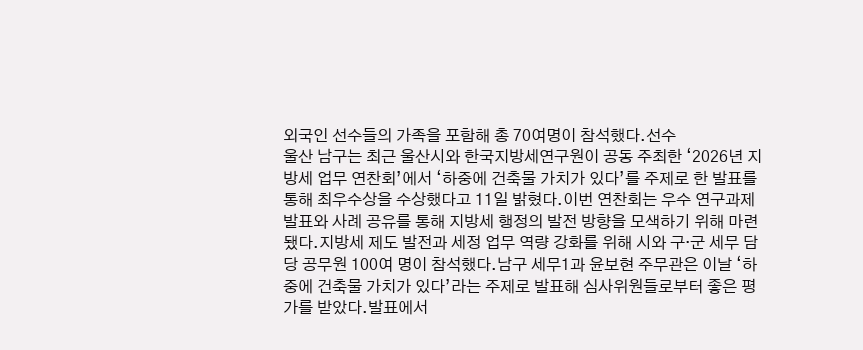외국인 선수들의 가족을 포함해 총 70여명이 참석했다.선수
울산 남구는 최근 울산시와 한국지방세연구원이 공동 주최한 ‘2026년 지방세 업무 연찬회’에서 ‘하중에 건축물 가치가 있다’를 주제로 한 발표를 통해 최우수상을 수상했다고 11일 밝혔다.이번 연찬회는 우수 연구과제 발표와 사례 공유를 통해 지방세 행정의 발전 방향을 모색하기 위해 마련됐다.지방세 제도 발전과 세정 업무 역량 강화를 위해 시와 구·군 세무 담당 공무원 100여 명이 참석했다.남구 세무1과 윤보현 주무관은 이날 ‘하중에 건축물 가치가 있다’라는 주제로 발표해 심사위원들로부터 좋은 평가를 받았다.발표에서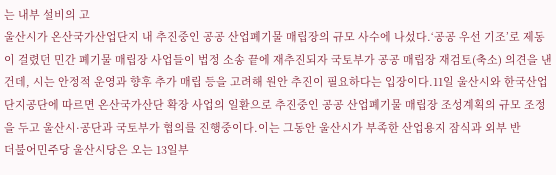는 내부 설비의 고
울산시가 온산국가산업단지 내 추진중인 공공 산업폐기물 매립장의 규모 사수에 나섰다.‘공공 우선 기조’로 제동이 걸렸던 민간 폐기물 매립장 사업들이 법정 소송 끝에 재추진되자 국토부가 공공 매립장 재검토(축소) 의견을 낸 건데, 시는 안정적 운영과 향후 추가 매립 등을 고려해 원안 추진이 필요하다는 입장이다.11일 울산시와 한국산업단지공단에 따르면 온산국가산단 확장 사업의 일환으로 추진중인 공공 산업폐기물 매립장 조성계획의 규모 조정을 두고 울산시·공단과 국토부가 협의를 진행중이다.이는 그동안 울산시가 부족한 산업용지 잠식과 외부 반
더불어민주당 울산시당은 오는 13일부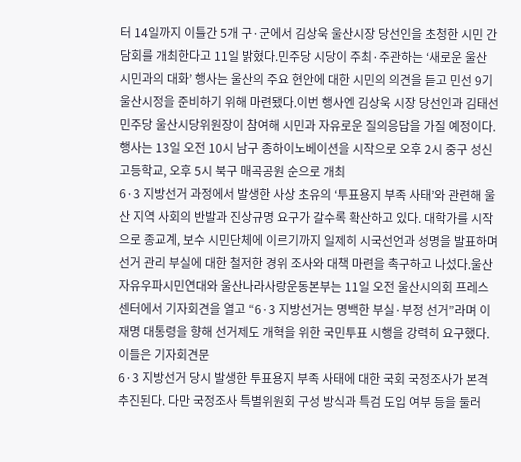터 14일까지 이틀간 5개 구·군에서 김상욱 울산시장 당선인을 초청한 시민 간담회를 개최한다고 11일 밝혔다.민주당 시당이 주최·주관하는 ‘새로운 울산 시민과의 대화’ 행사는 울산의 주요 현안에 대한 시민의 의견을 듣고 민선 9기 울산시정을 준비하기 위해 마련됐다.이번 행사엔 김상욱 시장 당선인과 김태선 민주당 울산시당위원장이 참여해 시민과 자유로운 질의응답을 가질 예정이다.행사는 13일 오전 10시 남구 종하이노베이션을 시작으로 오후 2시 중구 성신고등학교, 오후 5시 북구 매곡공원 순으로 개최
6·3 지방선거 과정에서 발생한 사상 초유의 ‘투표용지 부족 사태’와 관련해 울산 지역 사회의 반발과 진상규명 요구가 갈수록 확산하고 있다. 대학가를 시작으로 종교계, 보수 시민단체에 이르기까지 일제히 시국선언과 성명을 발표하며 선거 관리 부실에 대한 철저한 경위 조사와 대책 마련을 촉구하고 나섰다.울산자유우파시민연대와 울산나라사랑운동본부는 11일 오전 울산시의회 프레스센터에서 기자회견을 열고 “6·3 지방선거는 명백한 부실·부정 선거”라며 이재명 대통령을 향해 선거제도 개혁을 위한 국민투표 시행을 강력히 요구했다.이들은 기자회견문
6·3 지방선거 당시 발생한 투표용지 부족 사태에 대한 국회 국정조사가 본격 추진된다. 다만 국정조사 특별위원회 구성 방식과 특검 도입 여부 등을 둘러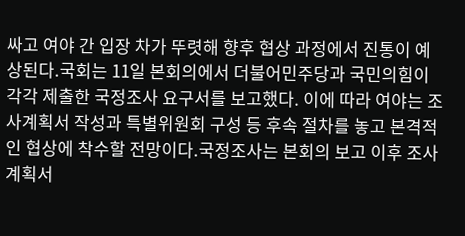싸고 여야 간 입장 차가 뚜렷해 향후 협상 과정에서 진통이 예상된다.국회는 11일 본회의에서 더불어민주당과 국민의힘이 각각 제출한 국정조사 요구서를 보고했다. 이에 따라 여야는 조사계획서 작성과 특별위원회 구성 등 후속 절차를 놓고 본격적인 협상에 착수할 전망이다.국정조사는 본회의 보고 이후 조사계획서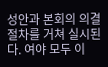성안과 본회의 의결 절차를 거쳐 실시된다. 여야 모두 이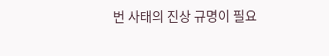번 사태의 진상 규명이 필요